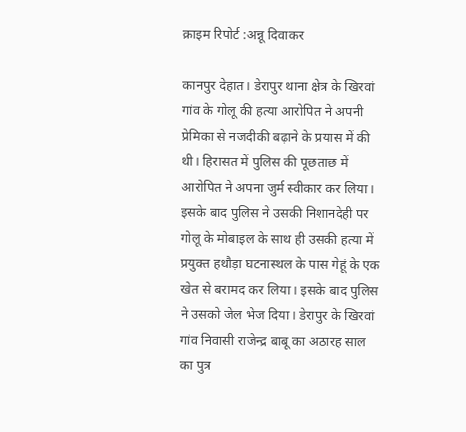क्राइम रिपोर्ट :अन्नू दिवाकर

कानपुर देहात। डेरापुर थाना क्षेत्र के खिरवां गांव के गोलू की हत्या आरोपित ने अपनी प्रेमिका से नजदीकी बढ़ाने के प्रयास में की थी। हिरासत में पुलिस की पूछताछ में आरोपित ने अपना जुर्म स्वीकार कर लिया। इसके बाद पुलिस ने उसकी निशानदेही पर गोलू के मोबाइल के साथ ही उसकी हत्या में प्रयुक्त हथौड़ा घटनास्थल के पास गेहूं के एक खेत से बरामद कर लिया। इसके बाद पुलिस ने उसको जेल भेज दिया। डेरापुर के खिरवां गांव निवासी राजेन्द्र बाबू का अठारह साल का पुत्र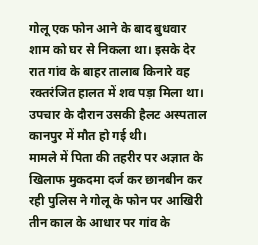गोलू एक फोन आने के बाद बुधवार शाम को घर से निकला था। इसके देर रात गांव के बाहर तालाब किनारे वह रक्तरंजित हालत में शव पड़ा मिला था। उपचार के दौरान उसकी हैलट अस्पताल कानपुर में मौत हो गई थी।
मामले में पिता की तहरीर पर अज्ञात के खिलाफ मुकदमा दर्ज कर छानबीन कर रही पुलिस ने गोलू के फोन पर आखिरी तीन काल के आधार पर गांव के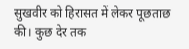सुखवीर को हिरासत में लेकर पूछताछ की। कुछ देर तक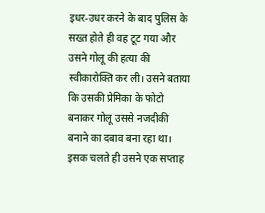इधर-उधर करने के बाद पुलिस के सख्त होते ही वह टूट गया और उसने गोलू की हत्या की स्वीकारोक्ति कर ली। उसने बताया कि उसकी प्रेमिका के फोटो बनाकर गोलू उससे नजदीकी बनाने का दबाव बना रहा था। इसक चलते ही उसने एक सप्ताह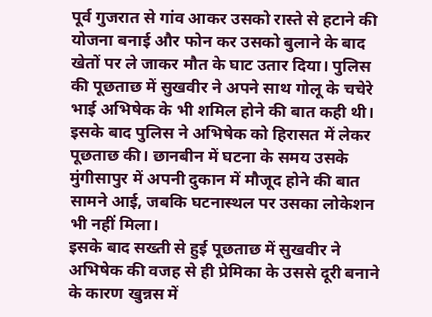पूर्व गुजरात से गांव आकर उसको रास्ते से हटाने की योजना बनाई और फोन कर उसको बुलाने के बाद खेतों पर ले जाकर मौत के घाट उतार दिया। पुलिस की पूछताछ में सुखवीर ने अपने साथ गोलू के चचेरे भाई अभिषेक के भी शमिल होने की बात कही थी। इसके बाद पुलिस ने अभिषेक को हिरासत में लेकर पूछताछ की। छानबीन में घटना के समय उसके मुंगीसापुर में अपनी दुकान में मौजूद होने की बात सामने आई, जबकि घटनास्थल पर उसका लोकेशन भी नहीं मिला।
इसके बाद सख्ती से हुई पूछताछ में सुखवीर ने अभिषेक की वजह से ही प्रेमिका के उससे दूरी बनाने के कारण खुन्नस में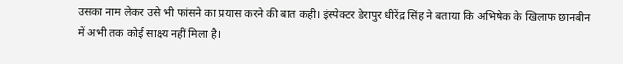उसका नाम लेकर उसे भी फांसने का प्रयास करने की बात कही। इंस्पेक्टर डेरापुर धीरेंद्र सिंह ने बताया कि अभिषेक के खिलाफ छानबीन में अभी तक कोई साक्ष्य नहीं मिला है।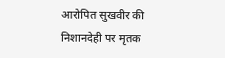आरोपित सुखवीर की निशानदेही पर मृतक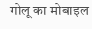गोलू का मोबाइल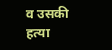व उसकी हत्या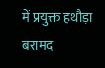में प्रयुक्त हथौड़ा बरामद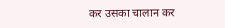कर उसका चालान कर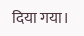दिया गया।